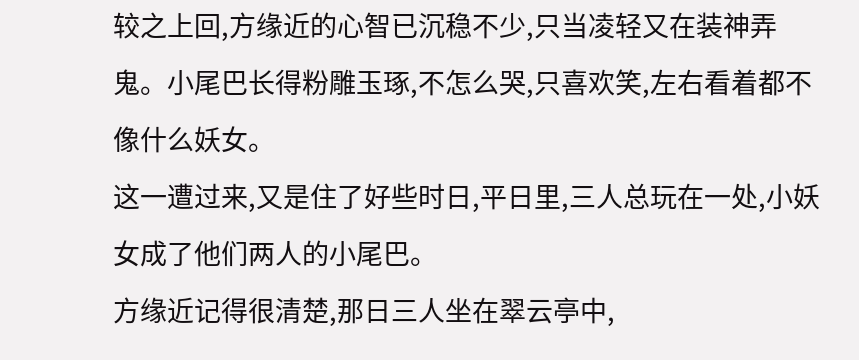较之上回,方缘近的心智已沉稳不少,只当凌轻又在装神弄鬼。小尾巴长得粉雕玉琢,不怎么哭,只喜欢笑,左右看着都不像什么妖女。
这一遭过来,又是住了好些时日,平日里,三人总玩在一处,小妖女成了他们两人的小尾巴。
方缘近记得很清楚,那日三人坐在翠云亭中,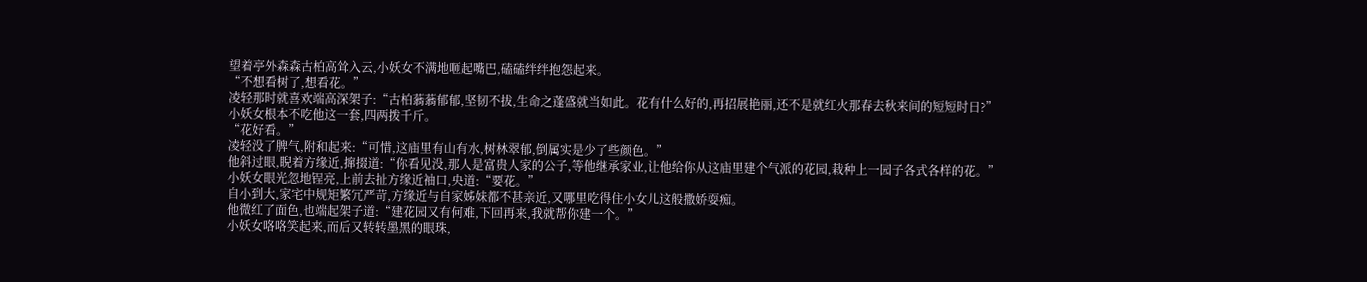望着亭外森森古柏高耸入云,小妖女不满地咂起嘴巴,磕磕绊绊抱怨起来。
“不想看树了,想看花。”
凌轻那时就喜欢端高深架子:“古柏蓊蓊郁郁,坚韧不拔,生命之蓬盛就当如此。花有什么好的,再招展艳丽,还不是就红火那春去秋来间的短短时日?”
小妖女根本不吃他这一套,四两拨千斤。
“花好看。”
凌轻没了脾气,附和起来:“可惜,这庙里有山有水,树林翠郁,倒属实是少了些颜色。”
他斜过眼,睨着方缘近,撺掇道:“你看见没,那人是富贵人家的公子,等他继承家业,让他给你从这庙里建个气派的花园,栽种上一园子各式各样的花。”
小妖女眼光忽地锃亮,上前去扯方缘近袖口,央道:“要花。”
自小到大,家宅中规矩繁冗严苛,方缘近与自家姊妹都不甚亲近,又哪里吃得住小女儿这般撒娇耍痴。
他微红了面色,也端起架子道:“建花园又有何难,下回再来,我就帮你建一个。”
小妖女咯咯笑起来,而后又转转墨黑的眼珠,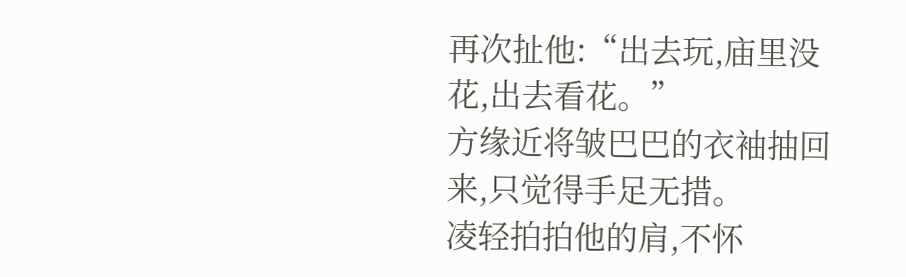再次扯他:“出去玩,庙里没花,出去看花。”
方缘近将皱巴巴的衣袖抽回来,只觉得手足无措。
凌轻拍拍他的肩,不怀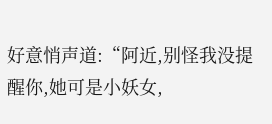好意悄声道:“阿近,别怪我没提醒你,她可是小妖女,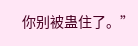你别被蛊住了。”